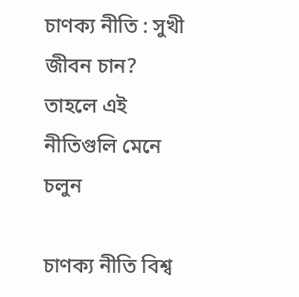চাণক্য নীতি : সুখী জীবন চান? তাহলে এই নীতিগুলি মেনে চলুন

চাণক্য নীতি বিশ্ব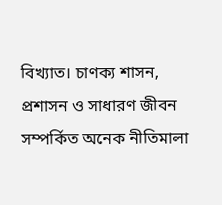বিখ্যাত। চাণক্য শাসন, প্রশাসন ও সাধারণ জীবন সম্পর্কিত অনেক নীতিমালা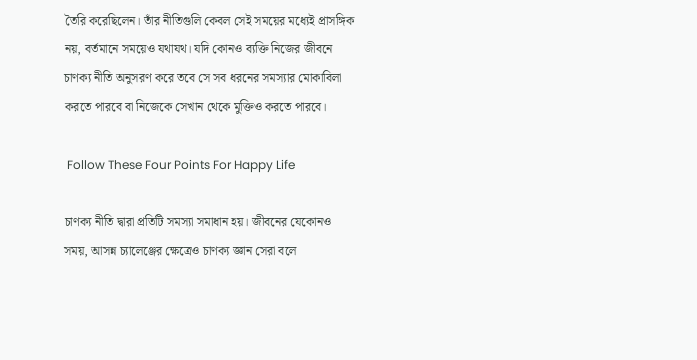তৈরি করেছিলেন। তাঁর নীতিগুলি কেবল সেই সময়ের মধ্যেই প্রাসঙ্গিক নয়, বর্তমানে সময়েও যথাযথ। যদি কোনও ব্যক্তি নিজের জীবনে চাণক্য নীতি অনুসরণ করে তবে সে সব ধরনের সমস্যার মোকাবিলা করতে পারবে বা নিজেকে সেখান থেকে মুক্তিও করতে পারবে।

 Follow These Four Points For Happy Life

চাণক্য নীতি দ্বারা প্রতিটি সমস্যা সমাধান হয়। জীবনের যেকোনও সময়, আসন্ন চ্যালেঞ্জের ক্ষেত্রেও চাণক্য জ্ঞান সেরা বলে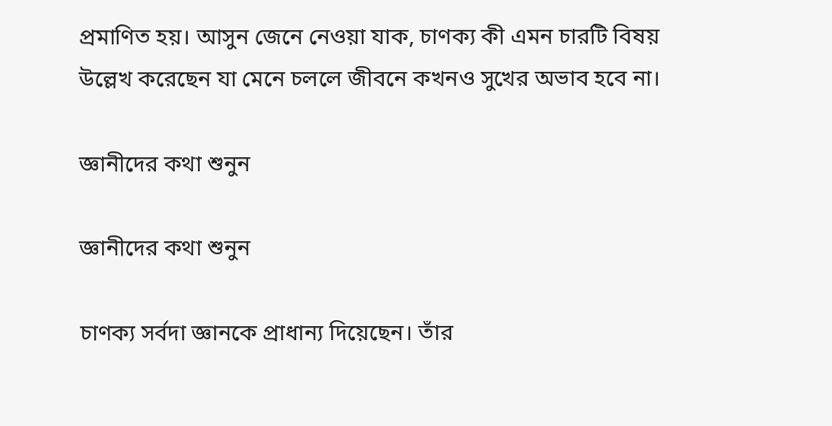প্রমাণিত হয়। আসুন জেনে নেওয়া যাক, চাণক্য কী এমন চারটি বিষয় উল্লেখ করেছেন যা মেনে চললে জীবনে কখনও সুখের অভাব হবে না।

জ্ঞানীদের কথা শুনুন

জ্ঞানীদের কথা শুনুন

চাণক্য সর্বদা জ্ঞানকে প্রাধান্য দিয়েছেন। তাঁর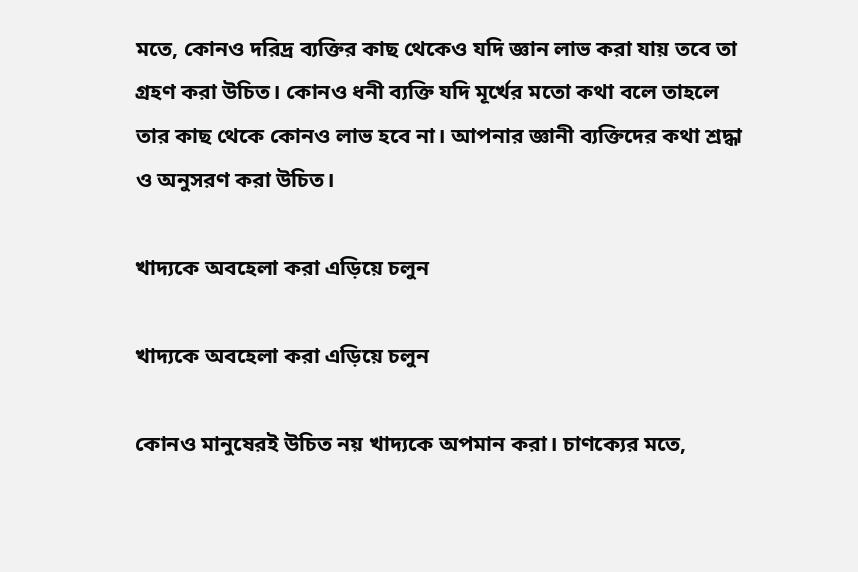মতে, কোনও দরিদ্র ব্যক্তির কাছ থেকেও যদি জ্ঞান লাভ করা যায় তবে তা গ্রহণ করা উচিত। কোনও ধনী ব্যক্তি যদি মূর্খের মতো কথা বলে তাহলে তার কাছ থেকে কোনও লাভ হবে না। আপনার জ্ঞানী ব্যক্তিদের কথা শ্রদ্ধা ও অনুসরণ করা উচিত।

খাদ্যকে অবহেলা করা এড়িয়ে চলুন

খাদ্যকে অবহেলা করা এড়িয়ে চলুন

কোনও মানুষেরই উচিত নয় খাদ্যকে অপমান করা। চাণক্যের মতে,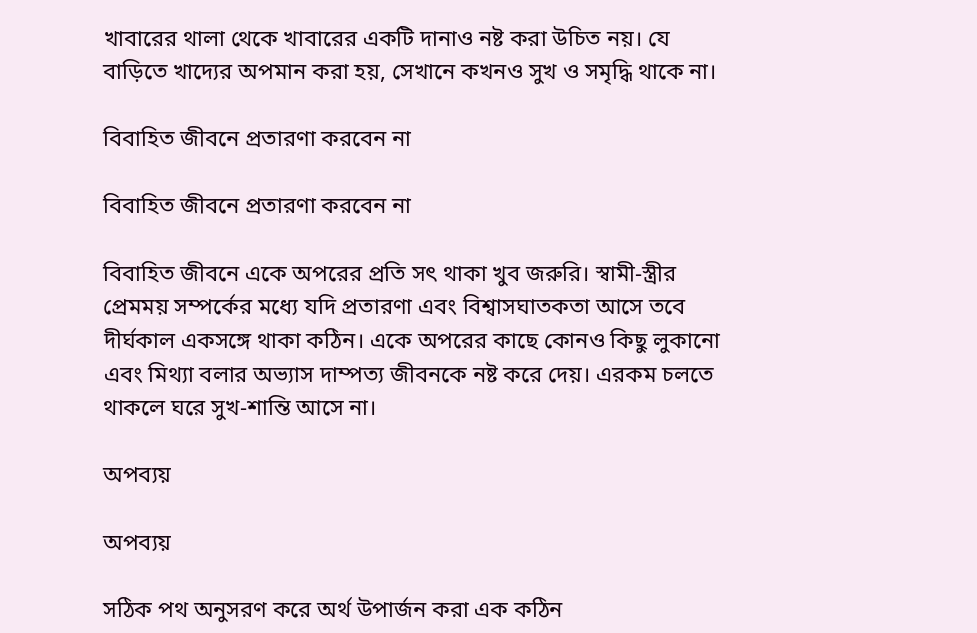খাবারের থালা থেকে খাবারের একটি দানাও নষ্ট করা উচিত নয়। যে বাড়িতে খাদ্যের অপমান করা হয়, সেখানে কখনও সুখ ও সমৃদ্ধি থাকে না।

বিবাহিত জীবনে প্রতারণা করবেন না

বিবাহিত জীবনে প্রতারণা করবেন না

বিবাহিত জীবনে একে অপরের প্রতি সৎ থাকা খুব জরুরি। স্বামী-স্ত্রীর প্রেমময় সম্পর্কের মধ্যে যদি প্রতারণা এবং বিশ্বাসঘাতকতা আসে তবে দীর্ঘকাল একসঙ্গে থাকা কঠিন। একে অপরের কাছে কোনও কিছু লুকানো এবং মিথ্যা বলার অভ্যাস দাম্পত্য জীবনকে নষ্ট করে দেয়। এরকম চলতে থাকলে ঘরে সুখ-শান্তি আসে না।

অপব্যয়

অপব্যয়

সঠিক পথ অনুসরণ করে অর্থ উপার্জন করা এক কঠিন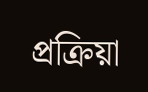প্রক্রিয়া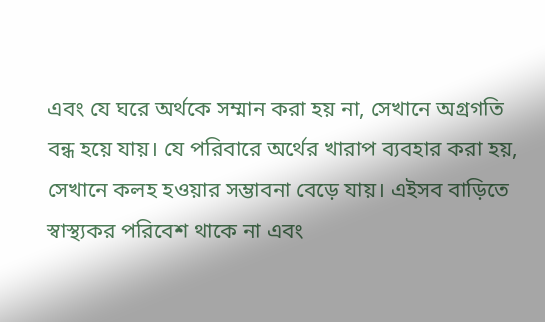এবং যে ঘরে অর্থকে সম্মান করা হয় না, সেখানে অগ্রগতি বন্ধ হয়ে যায়। যে পরিবারে অর্থের খারাপ ব্যবহার করা হয়, সেখানে কলহ হওয়ার সম্ভাবনা বেড়ে যায়। এইসব বাড়িতে স্বাস্থ্যকর পরিবেশ থাকে না এবং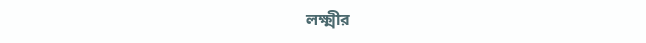লক্ষ্মীর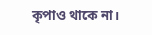কৃপাও থাকে না।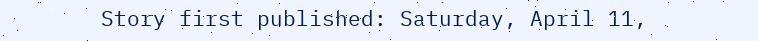Story first published: Saturday, April 11,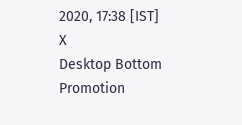2020, 17:38 [IST]
X
Desktop Bottom Promotion